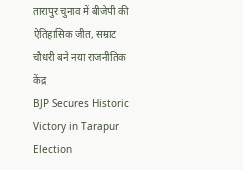तारापुर चुनाव में बीजेपी की ऐतिहासिक जीत, सम्राट चौधरी बने नया राजनीतिक केंद्र
BJP Secures Historic Victory in Tarapur Election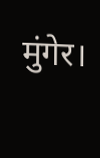मुंगेर।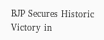BJP Secures Historic Victory in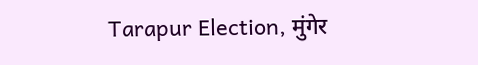Tarapur Election, मुंगेर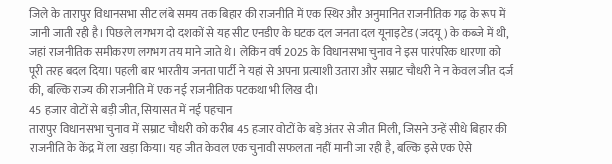जिले के तारापुर विधानसभा सीट लंबे समय तक बिहार की राजनीति में एक स्थिर और अनुमानित राजनीतिक गढ़ के रूप में जानी जाती रही है। पिछले लगभग दो दशकों से यह सीट एनडीए के घटक दल जनता दल यूनाइटेड (जदयू) के कब्जे में थी, जहां राजनीतिक समीकरण लगभग तय माने जाते थे। लेकिन वर्ष 2025 के विधानसभा चुनाव ने इस पारंपरिक धारणा को पूरी तरह बदल दिया। पहली बार भारतीय जनता पार्टी ने यहां से अपना प्रत्याशी उतारा और सम्राट चौधरी ने न केवल जीत दर्ज की, बल्कि राज्य की राजनीति में एक नई राजनीतिक पटकथा भी लिख दी।
45 हजार वोटों से बड़ी जीत, सियासत में नई पहचान
तारापुर विधानसभा चुनाव में सम्राट चौधरी को करीब 45 हजार वोटों के बड़े अंतर से जीत मिली, जिसने उन्हें सीधे बिहार की राजनीति के केंद्र में ला खड़ा किया। यह जीत केवल एक चुनावी सफलता नहीं मानी जा रही है, बल्कि इसे एक ऐसे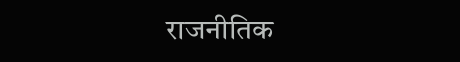राजनीतिक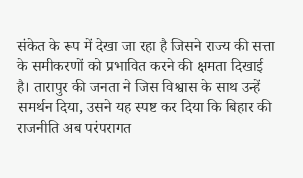संकेत के रूप में देखा जा रहा है जिसने राज्य की सत्ता के समीकरणों को प्रभावित करने की क्षमता दिखाई है। तारापुर की जनता ने जिस विश्वास के साथ उन्हें समर्थन दिया, उसने यह स्पष्ट कर दिया कि बिहार की राजनीति अब परंपरागत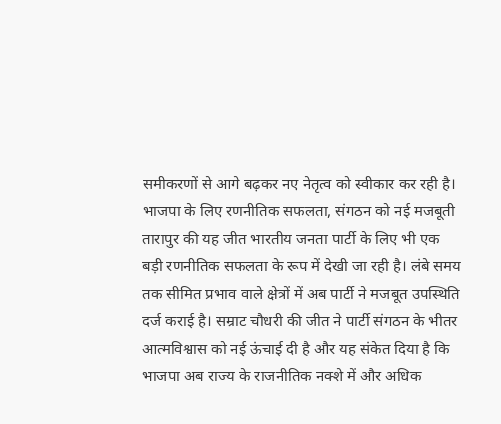समीकरणों से आगे बढ़कर नए नेतृत्व को स्वीकार कर रही है।
भाजपा के लिए रणनीतिक सफलता, संगठन को नई मजबूती
तारापुर की यह जीत भारतीय जनता पार्टी के लिए भी एक बड़ी रणनीतिक सफलता के रूप में देखी जा रही है। लंबे समय तक सीमित प्रभाव वाले क्षेत्रों में अब पार्टी ने मजबूत उपस्थिति दर्ज कराई है। सम्राट चौधरी की जीत ने पार्टी संगठन के भीतर आत्मविश्वास को नई ऊंचाई दी है और यह संकेत दिया है कि भाजपा अब राज्य के राजनीतिक नक्शे में और अधिक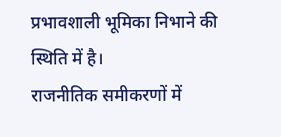प्रभावशाली भूमिका निभाने की स्थिति में है।
राजनीतिक समीकरणों में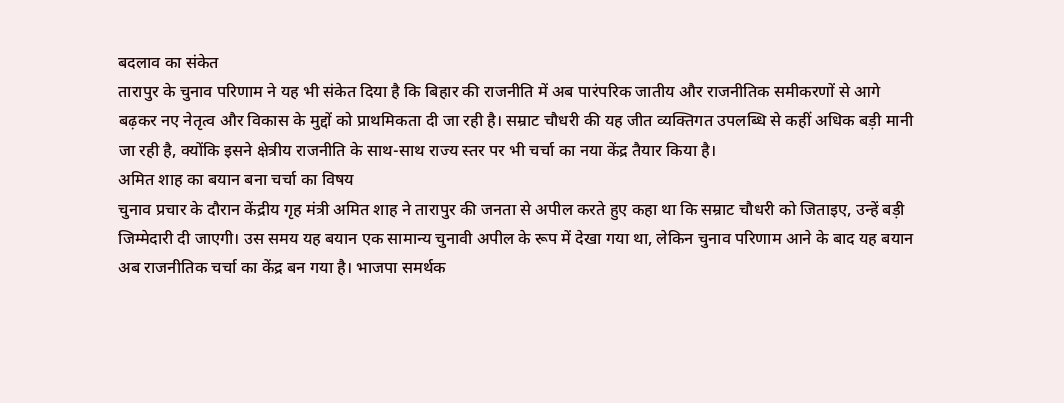बदलाव का संकेत
तारापुर के चुनाव परिणाम ने यह भी संकेत दिया है कि बिहार की राजनीति में अब पारंपरिक जातीय और राजनीतिक समीकरणों से आगे बढ़कर नए नेतृत्व और विकास के मुद्दों को प्राथमिकता दी जा रही है। सम्राट चौधरी की यह जीत व्यक्तिगत उपलब्धि से कहीं अधिक बड़ी मानी जा रही है, क्योंकि इसने क्षेत्रीय राजनीति के साथ-साथ राज्य स्तर पर भी चर्चा का नया केंद्र तैयार किया है।
अमित शाह का बयान बना चर्चा का विषय
चुनाव प्रचार के दौरान केंद्रीय गृह मंत्री अमित शाह ने तारापुर की जनता से अपील करते हुए कहा था कि सम्राट चौधरी को जिताइए, उन्हें बड़ी जिम्मेदारी दी जाएगी। उस समय यह बयान एक सामान्य चुनावी अपील के रूप में देखा गया था, लेकिन चुनाव परिणाम आने के बाद यह बयान अब राजनीतिक चर्चा का केंद्र बन गया है। भाजपा समर्थक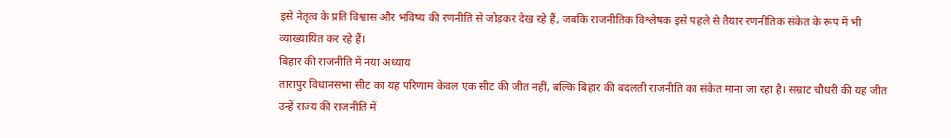इसे नेतृत्व के प्रति विश्वास और भविष्य की रणनीति से जोड़कर देख रहे हैं, जबकि राजनीतिक विश्लेषक इसे पहले से तैयार रणनीतिक संकेत के रूप में भी व्याख्यायित कर रहे हैं।
बिहार की राजनीति में नया अध्याय
तारापुर विधानसभा सीट का यह परिणाम केवल एक सीट की जीत नहीं, बल्कि बिहार की बदलती राजनीति का संकेत माना जा रहा है। सम्राट चौधरी की यह जीत उन्हें राज्य की राजनीति में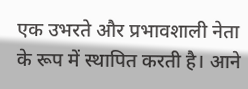एक उभरते और प्रभावशाली नेता के रूप में स्थापित करती है। आने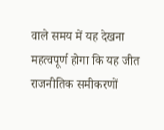वाले समय में यह देखना महत्वपूर्ण होगा कि यह जीत राजनीतिक समीकरणों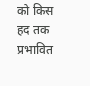को किस हद तक प्रभावित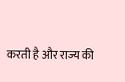करती है और राज्य की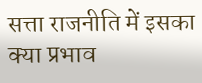सत्ता राजनीति में इसका क्या प्रभाव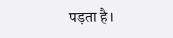पड़ता है।